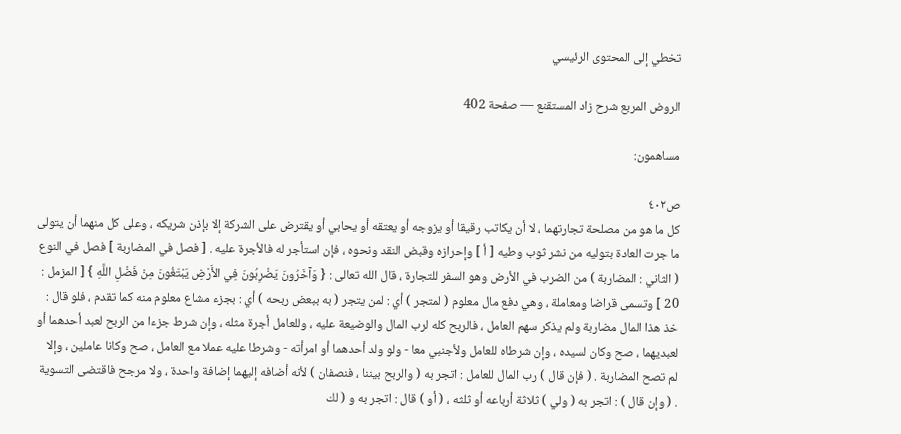تخطي إلى المحتوى الرئيسي

الروض المربع شرح زاد المستقنع — صفحة 402

مساهمون:

ص٤٠٢
كل ما هو من مصلحة تجارتهما ، لا أن يكاتب رقيقا أو يزوجه أو يعتقه أو يحابي أو يقترض على الشركة إلا بإذن شريكه ، وعلى كل منهما أن يتولى ما جرت العادة بتوليه من نشر ثوب وطيه [ أ ] وإحرازه وقبض النقد ونحوه ، فإن استأجر له فالأجرة عليه . [ فصل في المضاربة ] فصل في النوع ( الثاني : المضاربة ) من الضرب في الأرض وهو السفر للتجارة ، قال الله تعالى : { وَآخَرُونَ يَضْرِبُونَ فِي الأَرْضِ يَبْتَغُونَ مِنْ فَضْلِ اللَّهِ } [ المزمل : 20 ] وتسمى قراضا ومعاملة ، وهي دفع مال معلوم ( لمتجر ) أي : لمن يتجر ( به ببعض ربحه ) أي : بجزء مشاع معلوم منه كما تقدم ، فلو قال : خذ هذا المال مضاربة ولم يذكر سهم العامل ، فالربح كله لرب المال والوضيعة عليه ، وللعامل أجرة مثله ، وإن شرط جزءا من الربح لعبد أحدهما أو لعبديهما ، صح وكان لسيده ، وإن شرطاه للعامل ولأجنبي معا - ولو ولد أحدهما أو امرأته - وشرطا عليه عملا مع العامل ، صح وكانا عاملين ، وإلا لم تصح المضاربة . ( فإن قال ) رب المال للعامل : اتجر به ( والربح بيننا ، فنصفان ) لأنه أضافه إليهما إضافة واحدة ، ولا مرجح فاقتضى التسوية . ( وإن قال ) : اتجر به ( ولي ) ثلاثة أرباعه أو ثلثه ، ( أو ) قال : اتجر به و ( لك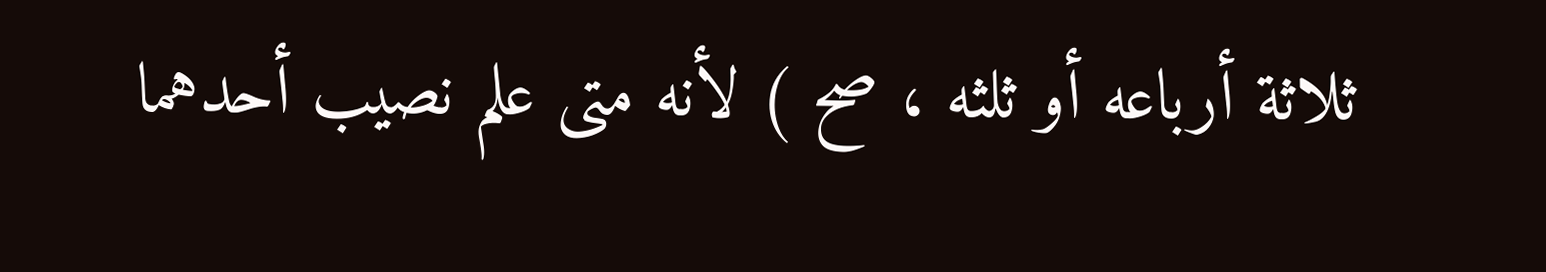ثلاثة أرباعه أو ثلثه ، صح ) لأنه متى علم نصيب أحدهما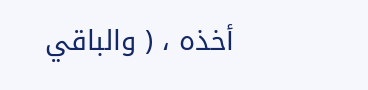أخذه ، ( والباقي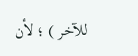للآخر ) ؛ لأن